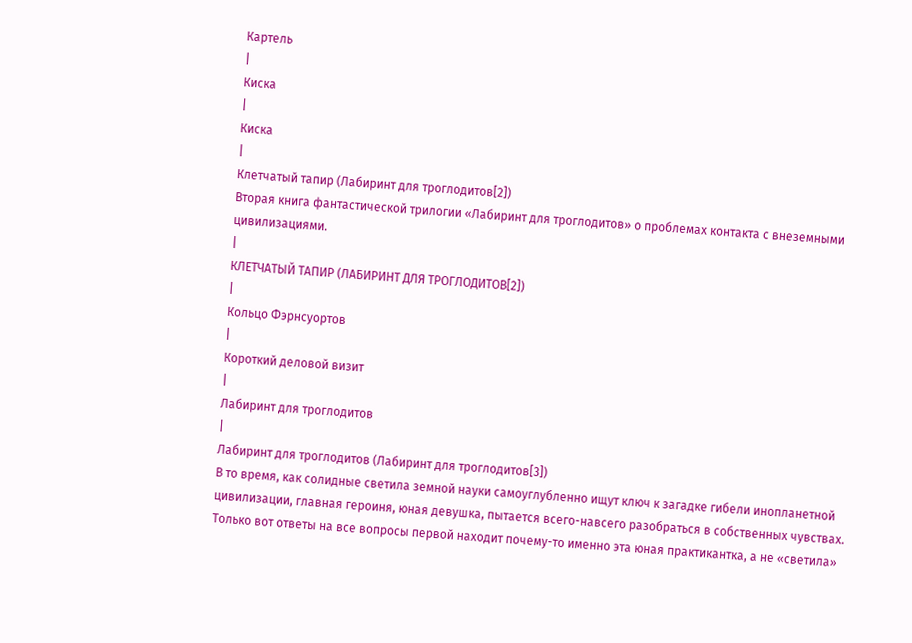Картель
|
Киска
|
Киска
|
Клетчатый тапир (Лабиринт для троглодитов[2])
Вторая книга фантастической трилогии «Лабиринт для троглодитов» о проблемах контакта с внеземными цивилизациями.
|
КЛЕТЧАТЫЙ ТАПИР (ЛАБИРИНТ ДЛЯ ТРОГЛОДИТОВ[2])
|
Кольцо Фэрнсуортов
|
Короткий деловой визит
|
Лабиринт для троглодитов
|
Лабиринт для троглодитов (Лабиринт для троглодитов[3])
В то время, как солидные светила земной науки самоуглубленно ищут ключ к загадке гибели инопланетной цивилизации, главная героиня, юная девушка, пытается всего-навсего разобраться в собственных чувствах. Только вот ответы на все вопросы первой находит почему-то именно эта юная практикантка, а не «светила»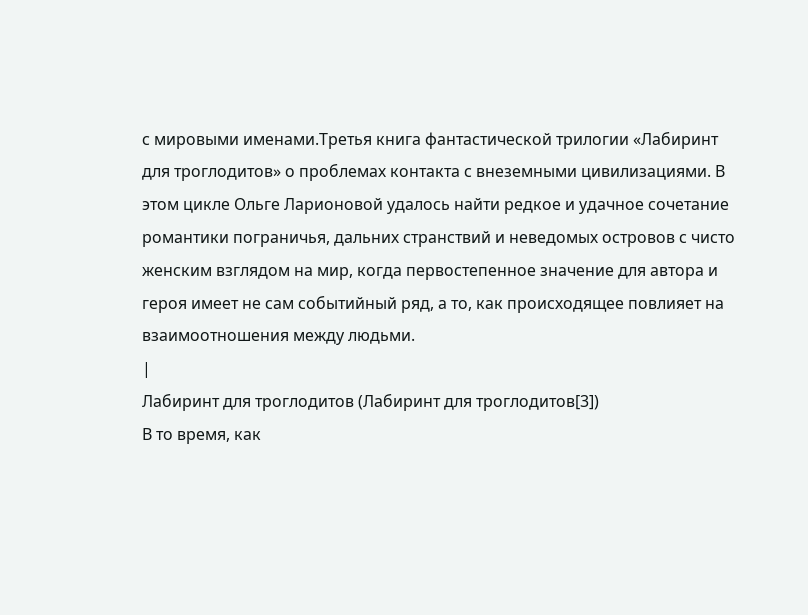с мировыми именами.Третья книга фантастической трилогии «Лабиринт для троглодитов» о проблемах контакта с внеземными цивилизациями. В этом цикле Ольге Ларионовой удалось найти редкое и удачное сочетание романтики пограничья, дальних странствий и неведомых островов с чисто женским взглядом на мир, когда первостепенное значение для автора и героя имеет не сам событийный ряд, а то, как происходящее повлияет на взаимоотношения между людьми.
|
Лабиринт для троглодитов (Лабиринт для троглодитов[3])
В то время, как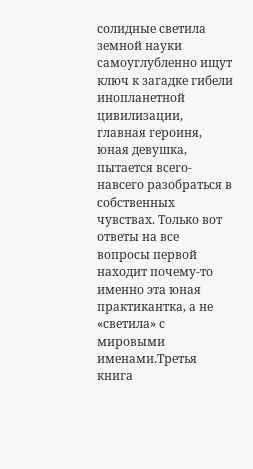солидные светила земной науки самоуглубленно ищут ключ к загадке гибели инопланетной цивилизации, главная героиня, юная девушка, пытается всего-навсего разобраться в собственных чувствах. Только вот ответы на все вопросы первой находит почему-то именно эта юная практикантка, а не «светила» с мировыми именами.Третья книга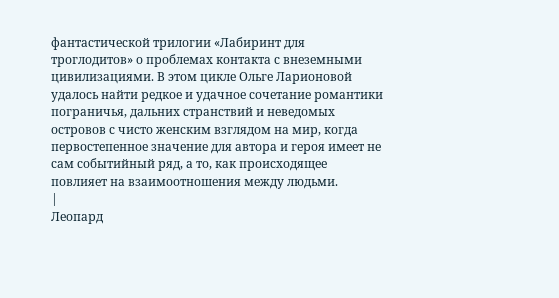фантастической трилогии «Лабиринт для троглодитов» о проблемах контакта с внеземными цивилизациями. В этом цикле Ольге Ларионовой удалось найти редкое и удачное сочетание романтики пограничья, дальних странствий и неведомых островов с чисто женским взглядом на мир, когда первостепенное значение для автора и героя имеет не сам событийный ряд, а то, как происходящее повлияет на взаимоотношения между людьми.
|
Леопард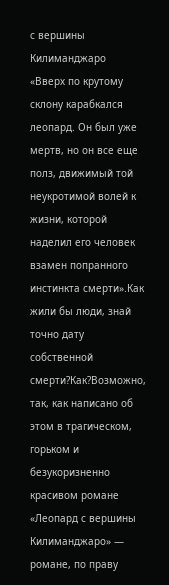с вершины Килиманджаро
«Вверх по крутому склону карабкался леопард. Он был уже мертв, но он все еще полз, движимый той неукротимой волей к жизни, которой наделил его человек взамен попранного инстинкта смерти».Как жили бы люди, знай точно дату собственной смерти?Как?Возможно, так, как написано об этом в трагическом, горьком и безукоризненно красивом романе «Леопард с вершины Килиманджаро» — романе, по праву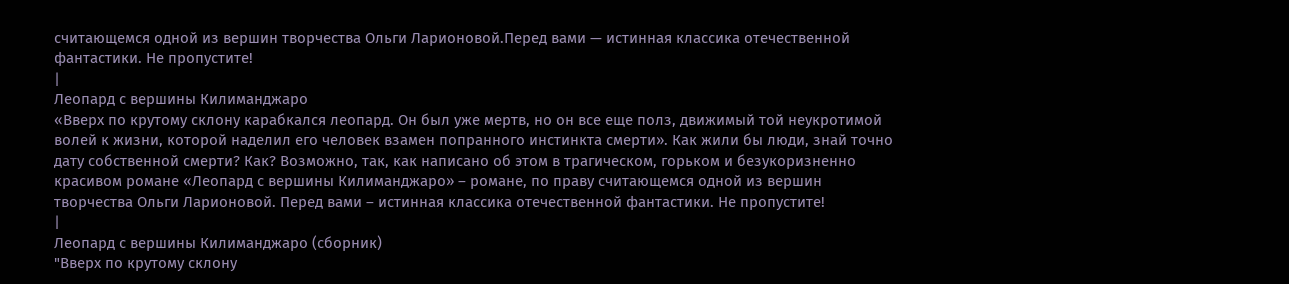считающемся одной из вершин творчества Ольги Ларионовой.Перед вами — истинная классика отечественной фантастики. Не пропустите!
|
Леопард с вершины Килиманджаро
«Вверх по крутому склону карабкался леопард. Он был уже мертв, но он все еще полз, движимый той неукротимой волей к жизни, которой наделил его человек взамен попранного инстинкта смерти». Как жили бы люди, знай точно дату собственной смерти? Как? Возможно, так, как написано об этом в трагическом, горьком и безукоризненно красивом романе «Леопард с вершины Килиманджаро» – романе, по праву считающемся одной из вершин творчества Ольги Ларионовой. Перед вами – истинная классика отечественной фантастики. Не пропустите!
|
Леопард с вершины Килиманджаро (сборник)
"Вверх по крутому склону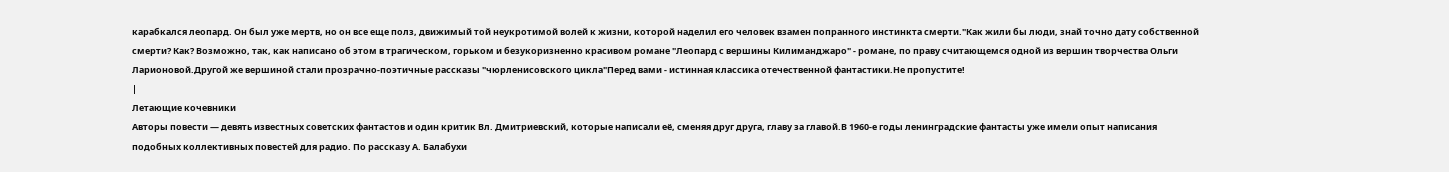карабкался леопард. Он был уже мертв, но он все еще полз, движимый той неукротимой волей к жизни, которой наделил его человек взамен попранного инстинкта смерти."Как жили бы люди, знай точно дату собственной смерти? Как? Возможно, так, как написано об этом в трагическом, горьком и безукоризненно красивом романе "Леопард с вершины Килиманджаро" - романе, по праву считающемся одной из вершин творчества Ольги Ларионовой.Другой же вершиной стали прозрачно-поэтичные рассказы "чюрленисовского цикла"Перед вами - истинная классика отечественной фантастики.Не пропустите!
|
Летающие кочевники
Авторы повести — девять известных советских фантастов и один критик Вл. Дмитриевский, которые написали её, сменяя друг друга, главу за главой.В 1960-е годы ленинградские фантасты уже имели опыт написания подобных коллективных повестей для радио. По рассказу А. Балабухи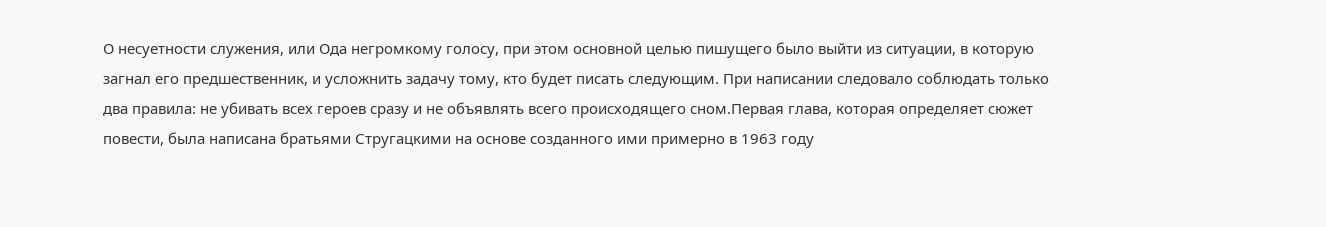О несуетности служения, или Ода негромкому голосу, при этом основной целью пишущего было выйти из ситуации, в которую загнал его предшественник, и усложнить задачу тому, кто будет писать следующим. При написании следовало соблюдать только два правила: не убивать всех героев сразу и не объявлять всего происходящего сном.Первая глава, которая определяет сюжет повести, была написана братьями Стругацкими на основе созданного ими примерно в 1963 году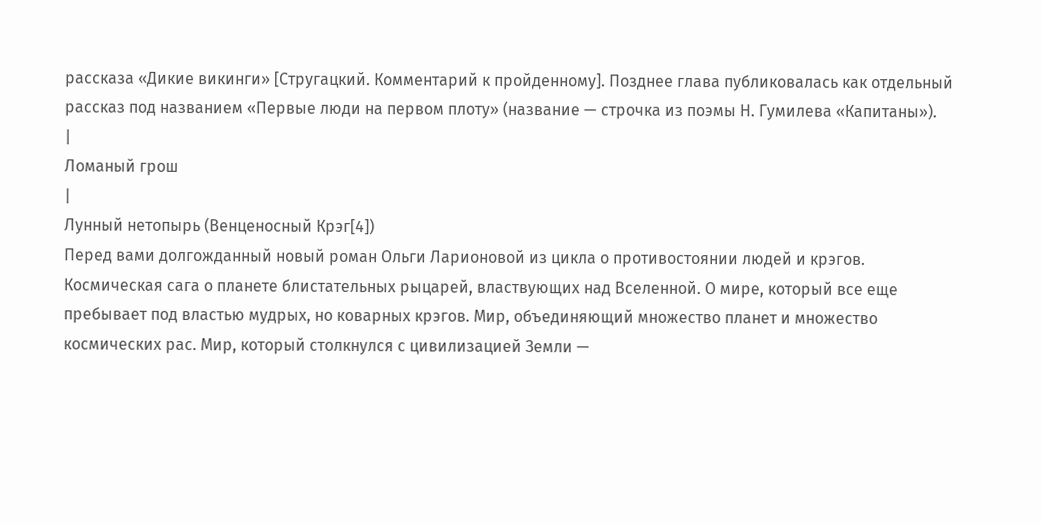рассказа «Дикие викинги» [Стругацкий. Комментарий к пройденному]. Позднее глава публиковалась как отдельный рассказ под названием «Первые люди на первом плоту» (название — строчка из поэмы Н. Гумилева «Капитаны»).
|
Ломаный грош
|
Лунный нетопырь (Венценосный Крэг[4])
Перед вами долгожданный новый роман Ольги Ларионовой из цикла о противостоянии людей и крэгов. Космическая сага о планете блистательных рыцарей, властвующих над Вселенной. О мире, который все еще пребывает под властью мудрых, но коварных крэгов. Мир, объединяющий множество планет и множество космических рас. Мир, который столкнулся с цивилизацией Земли —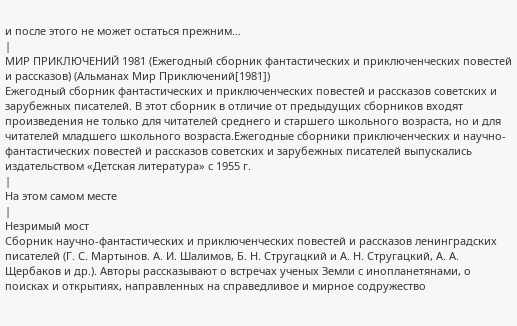и после этого не может остаться прежним…
|
МИР ПРИКЛЮЧЕНИЙ 1981 (Ежегодный сборник фантастических и приключенческих повестей и рассказов) (Альманах Мир Приключений[1981])
Ежегодный сборник фантастических и приключенческих повестей и рассказов советских и зарубежных писателей. В этот сборник в отличие от предыдущих сборников входят произведения не только для читателей среднего и старшего школьного возраста, но и для читателей младшего школьного возраста.Ежегодные сборники приключенческих и научно-фантастических повестей и рассказов советских и зарубежных писателей выпускались издательством «Детская литература» с 1955 г.
|
На этом самом месте
|
Незримый мост
Сборник научно-фантастических и приключенческих повестей и рассказов ленинградских писателей (Г. С. Мартынов. А. И. Шалимов, Б. Н. Стругацкий и А. Н. Стругацкий, А. А. Щербаков и др.). Авторы рассказывают о встречах ученых Земли с инопланетянами, о поисках и открытиях, направленных на справедливое и мирное содружество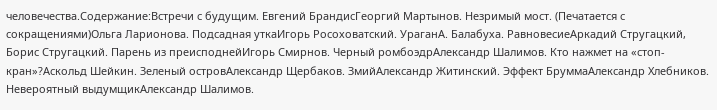человечества.Содержание:Встречи с будущим. Евгений БрандисГеоргий Мартынов. Незримый мост. (Печатается с сокращениями)Ольга Ларионова. Подсадная уткаИгорь Росоховатский. УраганА. Балабуха. РавновесиеАркадий Стругацкий, Борис Стругацкий. Парень из преисподнейИгорь Смирнов. Черный ромбоэдрАлександр Шалимов. Кто нажмет на «стоп-кран»?Аскольд Шейкин. Зеленый островАлександр Щербаков. ЗмийАлександр Житинский. Эффект БруммаАлександр Хлебников. Невероятный выдумщикАлександр Шалимов.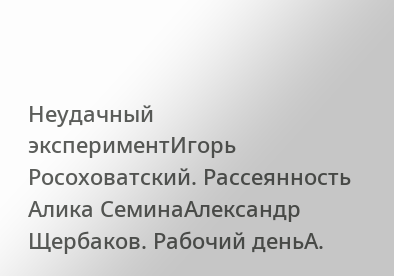Неудачный экспериментИгорь Росоховатский. Рассеянность Алика СеминаАлександр Щербаков. Рабочий деньА.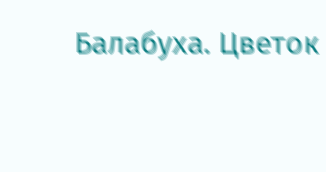Балабуха. Цветок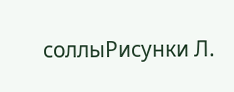соллыРисунки Л.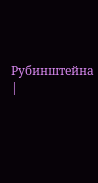Рубинштейна
|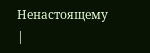Ненастоящему
|